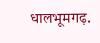धालभूमगढ़.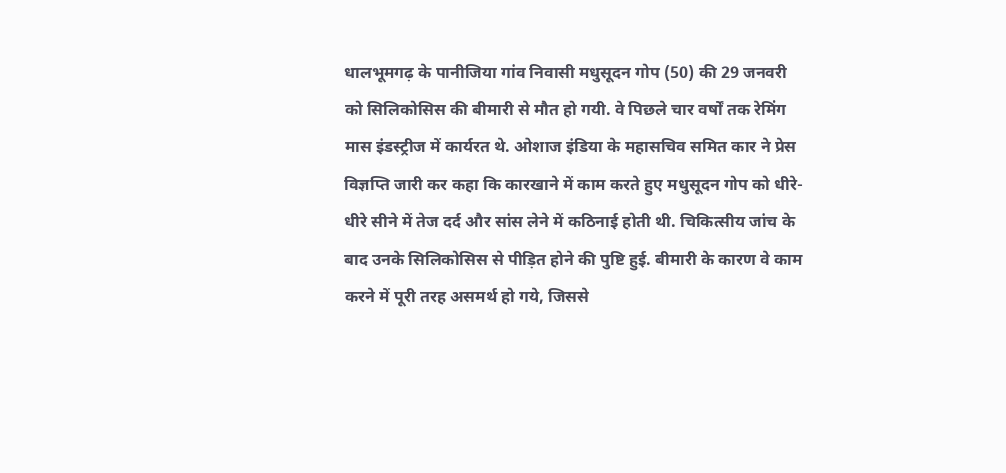धालभूमगढ़ के पानीजिया गांव निवासी मधुसूदन गोप (50) की 29 जनवरी को सिलिकोसिस की बीमारी से मौत हो गयी. वे पिछले चार वर्षों तक रेमिंग मास इंडस्ट्रीज में कार्यरत थे. ओशाज इंडिया के महासचिव समित कार ने प्रेस विज्ञप्ति जारी कर कहा कि कारखाने में काम करते हुए मधुसूदन गोप को धीरे-धीरे सीने में तेज दर्द और सांस लेने में कठिनाई होती थी. चिकित्सीय जांच के बाद उनके सिलिकोसिस से पीड़ित होने की पुष्टि हुई. बीमारी के कारण वे काम करने में पूरी तरह असमर्थ हो गये, जिससे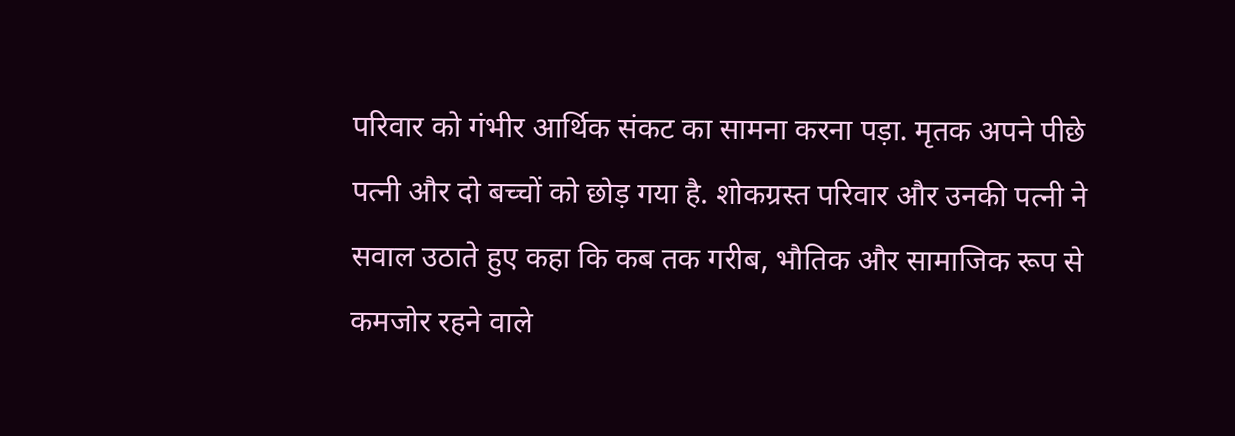परिवार को गंभीर आर्थिक संकट का सामना करना पड़ा. मृतक अपने पीछे पत्नी और दो बच्चों को छोड़ गया है. शोकग्रस्त परिवार और उनकी पत्नी ने सवाल उठाते हुए कहा कि कब तक गरीब, भौतिक और सामाजिक रूप से कमजोर रहने वाले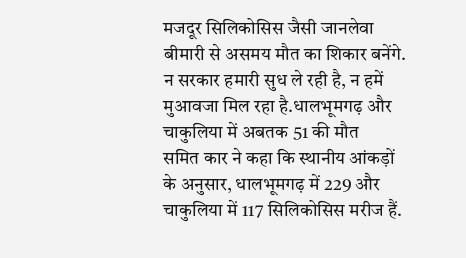मजदूर सिलिकोसिस जैसी जानलेवा बीमारी से असमय मौत का शिकार बनेंगे. न सरकार हमारी सुध ले रही है, न हमें मुआवजा मिल रहा है.धालभूमगढ़ और चाकुलिया में अबतक 51 की मौत
समित कार ने कहा कि स्थानीय आंकड़ों के अनुसार, धालभूमगढ़ में 229 और चाकुलिया में 117 सिलिकोसिस मरीज हैं.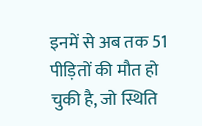इनमें से अब तक 51 पीड़ितों की मौत हो चुकी है, जो स्थिति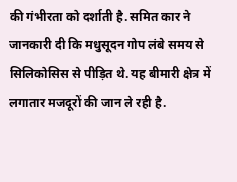की गंभीरता को दर्शाती है. समित कार ने जानकारी दी कि मधुसूदन गोप लंबे समय से सिलिकोसिस से पीड़ित थे. यह बीमारी क्षेत्र में लगातार मजदूरों की जान ले रही है.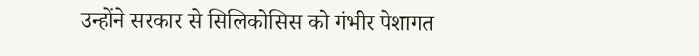उन्होंने सरकार से सिलिकोसिस को गंभीर पेशागत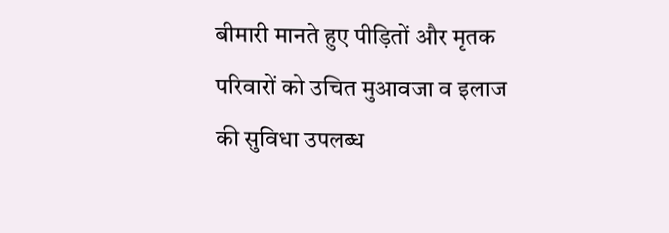बीमारी मानते हुए पीड़ितों और मृतक परिवारों को उचित मुआवजा व इलाज की सुविधा उपलब्ध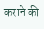कराने की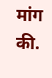मांग की.